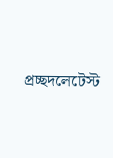প্রচ্ছদলেটেস্ট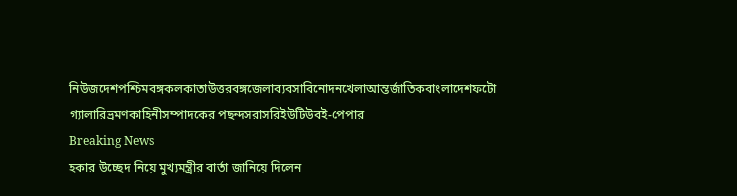নিউজদেশপশ্চিমবঙ্গকলকাতাউত্তরবঙ্গজেলাব্যবসাবিনোদনখেলাআন্তর্জাতিকবাংলাদেশফটো গ্যালারিভ্রমণকাহিনীসম্পাদকের পছন্দসরাসরিইউটিউবই-পেপার
Breaking News
হকার উচ্ছেদ নিয়ে মুখ্যমন্ত্রীর বার্তা জানিয়ে দিলেন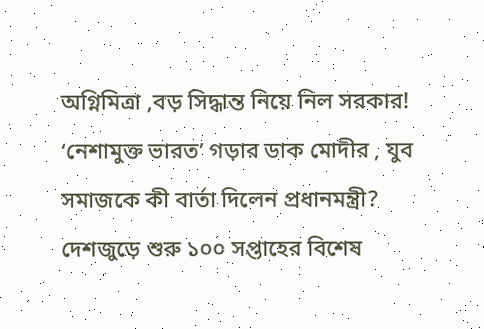অগ্নিমিত্রা ,বড় সিদ্ধান্ত নিয়ে নিল সরকার! ‘নেশামুক্ত ভারত’ গড়ার ডাক মোদীর , যুব সমাজকে কী বার্তা দিলেন প্রধানমন্ত্রী? দেশজুড়ে শুরু ১০০ সপ্তাহের বিশেষ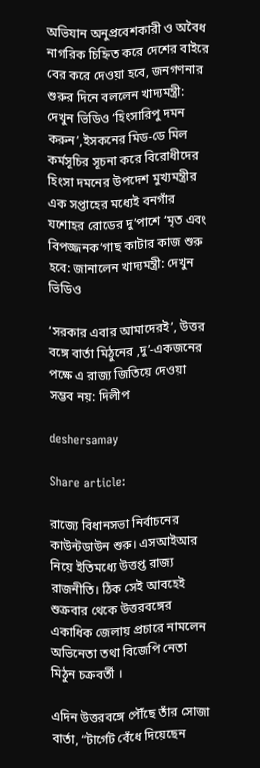অভিযান অনুপ্রবেশকারী ও অবৈধ নাগরিক চিহ্নিত করে দেশের বাইরে বের করে দেওয়া হবে, জনগণনার শুরুর দিনে বললেন খাদ্যমন্ত্রী: দেখুন ভিডিও ‘হিংসারিপু দমন করুন’,ইসকনের মিড-ডে মিল কর্মসূচির সূচনা করে বিরোধীদের হিংসা দমনের উপদেশ মুখ্যমন্ত্রীর এক সপ্তাহের মধ্যেই বনগাঁর যশোহর রোডের দু’পাশে ‘মৃত এবং বিপজ্জনক’গাছ কাটার কাজ শুরু হবে: জানালেন খাদ্যমন্ত্রী: দেখুন ভিডিও

‘সরকার এবার আমাদেরই’, উত্তর বঙ্গে বার্তা মিঠুনের ,দু’-একজনের পক্ষে এ রাজ্য জিতিয়ে দেওয়া সম্ভব নয়: দিলীপ

deshersamay

Share article:

রাজ্যে বিধানসভা নির্বাচনের কাউন্টডাউন শুরু। এসআইআর  নিয়ে ইতিমধ্যে উত্তপ্ত রাজ্য রাজনীতি। ঠিক সেই আবহেই শুক্রবার থেকে উত্তরবঙ্গের একাধিক জেলায় প্রচারে নামলেন অভিনেতা তথা বিজেপি নেতা মিঠুন চক্রবর্তী ।

এদিন উত্তরবঙ্গে পৌঁছে তাঁর সোজা বার্তা, “টার্গেট বেঁধে দিয়েছেন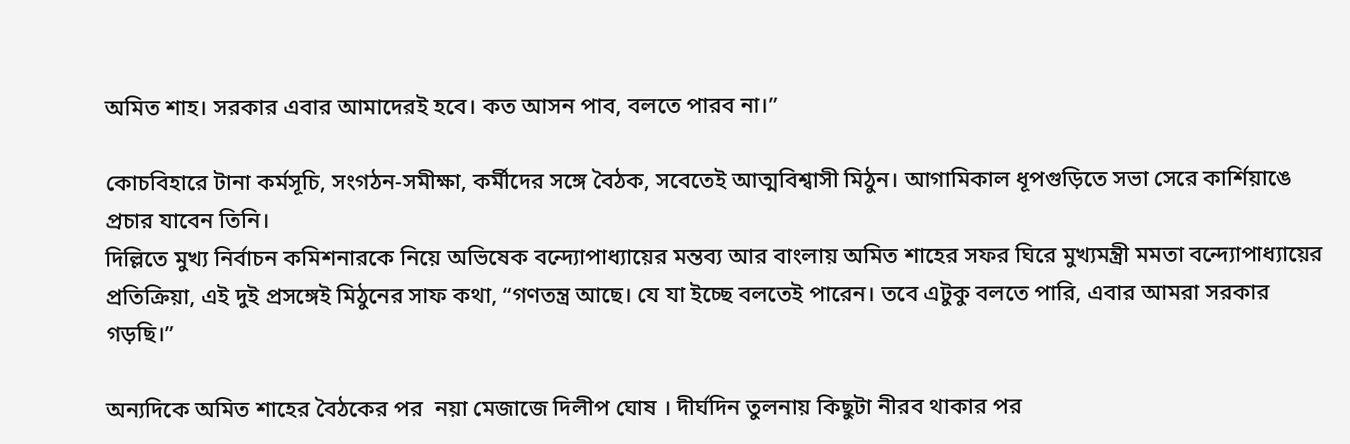অমিত শাহ। সরকার এবার আমাদেরই হবে। কত আসন পাব, বলতে পারব না।”

কোচবিহারে টানা কর্মসূচি, সংগঠন-সমীক্ষা, কর্মীদের সঙ্গে বৈঠক, সবেতেই আত্মবিশ্বাসী মিঠুন। আগামিকাল ধূপগুড়িতে সভা সেরে কার্শিয়াঙে প্রচার যাবেন তিনি।
দিল্লিতে মুখ্য নির্বাচন কমিশনারকে নিয়ে অভিষেক বন্দ্যোপাধ্যায়ের মন্তব্য আর বাংলায় অমিত শাহের সফর ঘিরে মুখ্যমন্ত্রী মমতা বন্দ্যোপাধ্যায়ের প্রতিক্রিয়া, এই দুই প্রসঙ্গেই মিঠুনের সাফ কথা, “গণতন্ত্র আছে। যে যা ইচ্ছে বলতেই পারেন। তবে এটুকু বলতে পারি, এবার আমরা সরকার গড়ছি।”

অন্যদিকে অমিত শাহের বৈঠকের পর  নয়া মেজাজে দিলীপ ঘোষ । দীর্ঘদিন তুলনায় কিছুটা নীরব থাকার পর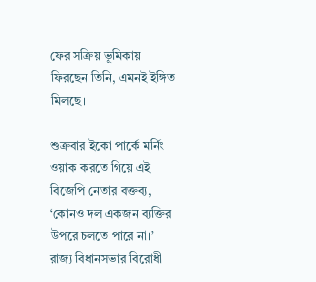ফের সক্রিয় ভূমিকায় ফিরছেন তিনি, এমনই ইঙ্গিত মিলছে।

শুক্রবার ইকো পার্কে মর্নিং ওয়াক করতে গিয়ে এই বিজেপি নেতার বক্তব্য, ‘কোনও দল একজন ব্যক্তির উপরে চলতে পারে না।’ রাজ্য বিধানসভার বিরোধী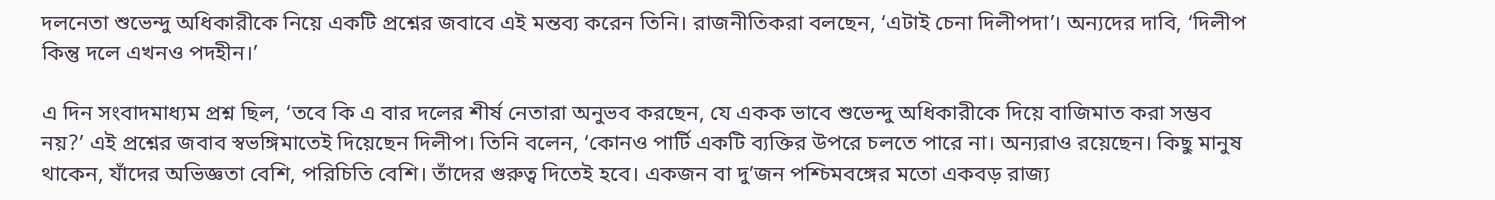দলনেতা শুভেন্দু অধিকারীকে নিয়ে একটি প্রশ্নের জবাবে এই মন্তব্য করেন তিনি। রাজনীতিকরা বলছেন, ‘এটাই চেনা দিলীপদা’। অন্যদের দাবি, ‘দিলীপ কিন্তু দলে এখনও পদহীন।’

এ দিন সংবাদমাধ্যম প্রশ্ন ছিল, ‘তবে কি এ বার দলের শীর্ষ নেতারা অনুভব করছেন, যে একক ভাবে শুভেন্দু অধিকারীকে দিয়ে বাজিমাত করা সম্ভব নয়?’ এই প্রশ্নের জবাব স্বভঙ্গিমাতেই দিয়েছেন দিলীপ। তিনি বলেন, ‘কোনও পার্টি একটি ব্যক্তির উপরে চলতে পারে না। অন্যরাও রয়েছেন। কিছু মানুষ থাকেন, যাঁদের অভিজ্ঞতা বেশি, পরিচিতি বেশি। তাঁদের গুরুত্ব দিতেই হবে। একজন বা দু’জন পশ্চিমবঙ্গের মতো একবড় রাজ্য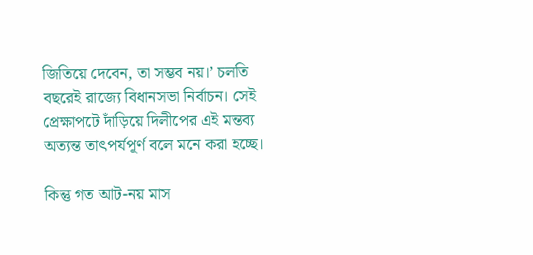জিতিয়ে দেবেন, তা সম্ভব নয়।’ চলতি বছরেই রাজ্যে বিধানসভা নির্বাচন। সেই প্রেক্ষাপটে দাঁড়িয়ে দিলীপের এই মন্তব্য অত্যন্ত তাৎপর্যপূর্ণ বলে মনে করা হচ্ছে।

কিন্তু গত আট-নয় মাস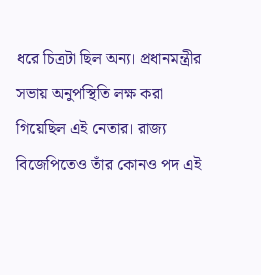ধরে চিত্রটা ছিল অন্য। প্রধানমন্ত্রীর সভায় অনুপস্থিতি লক্ষ করা গিয়েছিল এই নেতার। রাজ্য বিজেপিতেও তাঁর কোনও পদ এই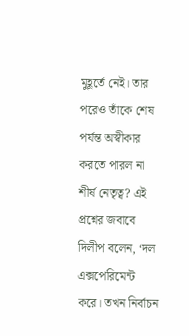মুহূর্তে নেই। তার পরেও তাঁকে শেষ পর্যন্ত অস্বীকার করতে পারল না শীর্ষ নেতৃত্ব? এই প্রশ্নের জবাবে দিলীপ বলেন, ‘দল এক্সপেরিমেন্ট করে। তখন নির্বাচন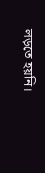লড়তে হয়নি।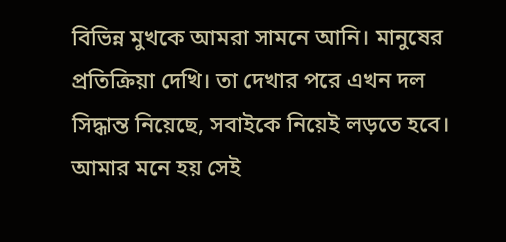বিভিন্ন মুখকে আমরা সামনে আনি। মানুষের প্রতিক্রিয়া দেখি। তা দেখার পরে এখন দল সিদ্ধান্ত নিয়েছে, সবাইকে নিয়েই লড়তে হবে। আমার মনে হয় সেই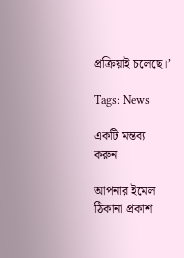প্রক্রিয়াই চলেছে।’

Tags: News

একটি মন্তব্য করুন

আপনার ইমেল ঠিকানা প্রকাশ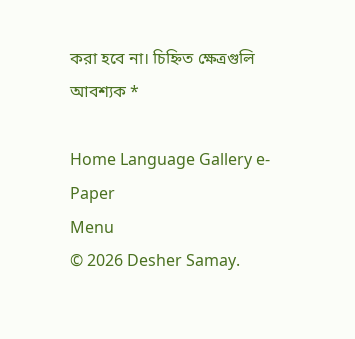করা হবে না। চিহ্নিত ক্ষেত্রগুলি আবশ্যক *

Home Language Gallery e-Paper
Menu
© 2026 Desher Samay.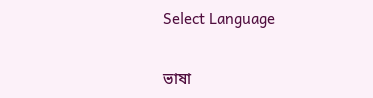Select Language

ভাষা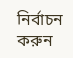নির্বাচন করুন